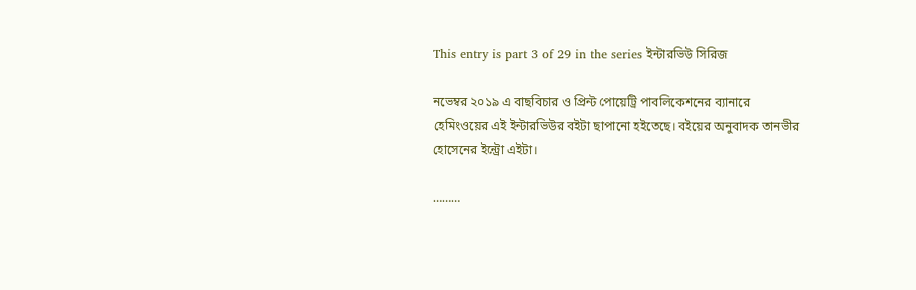This entry is part 3 of 29 in the series ইন্টারভিউ সিরিজ

নভেম্বর ২০১৯ এ বাছবিচার ও প্রিন্ট পোয়েট্রি পাবলিকেশনের ব্যানারে হেমিংওয়ের এই ইন্টারভিউর বইটা ছাপানো হইতেছে। বইয়ের অনুবাদক তানভীর হোসেনের ইন্ট্রো এইটা।

………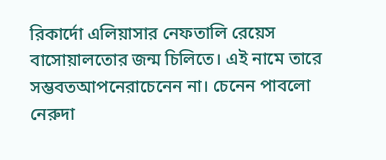রিকার্দো এলিয়াসার নেফতালি রেয়েস বাসোয়ালতোর জন্ম চিলিতে। এই নামে তারে সম্ভবতআপনেরাচেনেন না। চেনেন পাবলো নেরুদা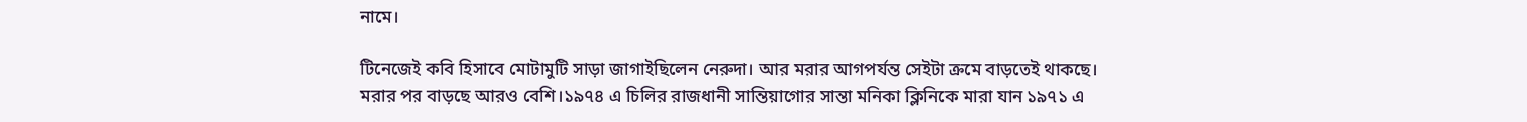নামে।

টিনেজেই কবি হিসাবে মোটামুটি সাড়া জাগাইছিলেন নেরুদা। আর মরার আগপর্যন্ত সেইটা ক্রমে বাড়তেই থাকছে। মরার পর বাড়ছে আরও বেশি।১৯৭৪ এ চিলির রাজধানী সান্তিয়াগোর সান্তা মনিকা ক্লিনিকে মারা যান ১৯৭১ এ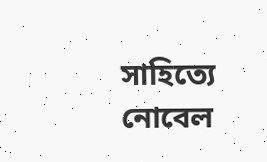সাহিত্যে নোবেল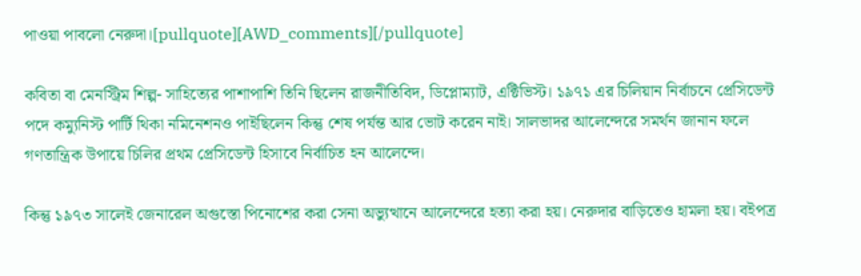পাওয়া পাবলো নেরুদা।[pullquote][AWD_comments][/pullquote]

কবিতা বা মেনস্ট্রিম শিল্প- সাহিত্যের পাশাপাশি তিনি ছিলেন রাজনীতিবিদ, ডিপ্লোম্যাট, এক্টিভিস্ট। ১৯৭১ এর চিলিয়ান নির্বাচনে প্রেসিডেন্ট পদে কম্যুনিস্ট পার্টি থিকা নমিনেশনও পাইছিলেন কিন্তু শেষ পর্যন্ত আর ভোট করেন নাই। সালভাদর আলেন্দেরে সমর্থন জানান ফলে গণতান্ত্রিক উপায়ে চিলির প্রথম প্রেসিডেন্ট হিসাবে নির্বাচিত হন আলেন্দে।

কিন্তু ১৯৭৩ সালেই জেনারেল অগুস্তো পিনোশের করা সেনা অভ্যুত্থানে আলেন্দেরে হত্যা করা হয়। নেরুদার বাড়িতেও হামলা হয়। বইপত্র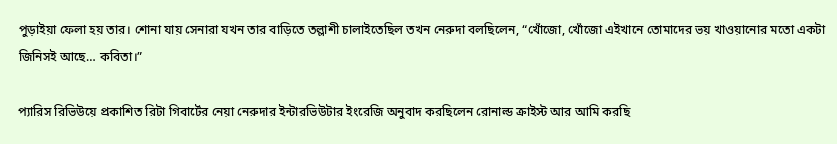পুড়াইয়া ফেলা হয় তার। শোনা যায় সেনারা যখন তার বাড়িতে তল্লাশী চালাইতেছিল তখন নেরুদা বলছিলেন, “খোঁজো, খোঁজো এইখানে তোমাদের ভয় খাওয়ানোর মতো একটা জিনিসই আছে… কবিতা।”

প্যারিস রিভিউয়ে প্রকাশিত রিটা গিবার্টের নেয়া নেরুদার ইন্টারভিউটার ইংরেজি অনুবাদ করছিলেন রোনাল্ড ক্রাইস্ট আর আমি করছি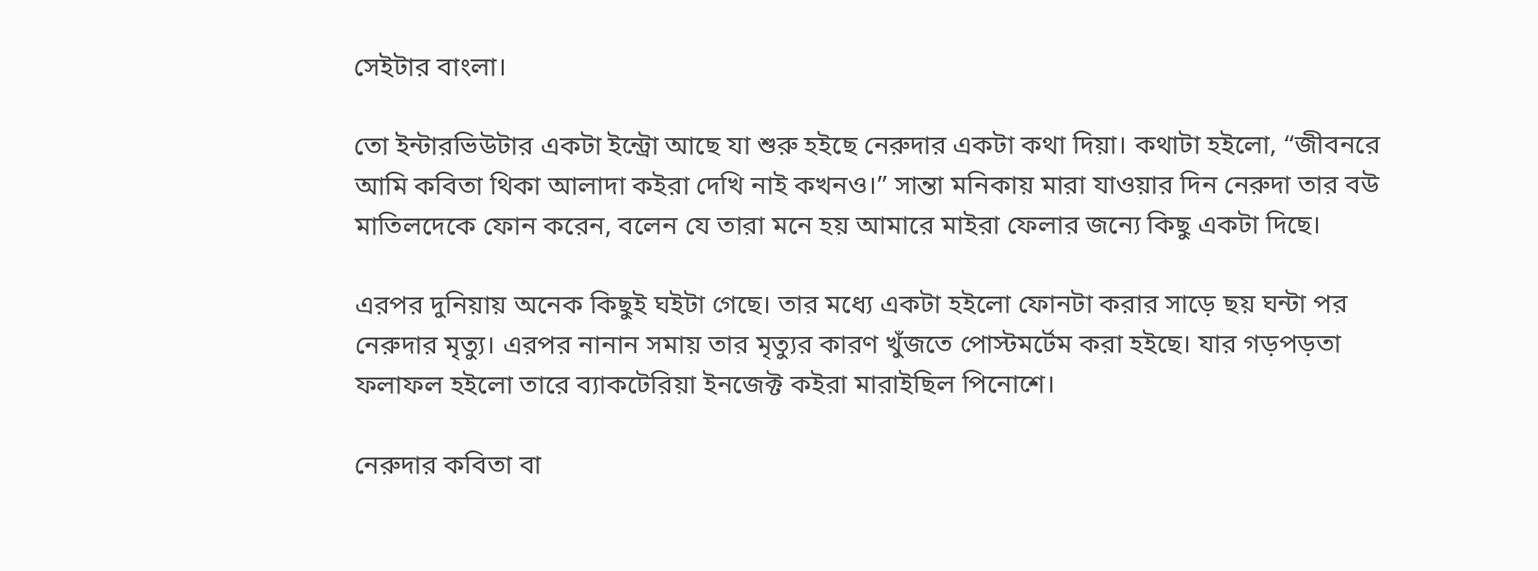সেইটার বাংলা।

তো ইন্টারভিউটার একটা ইন্ট্রো আছে যা শুরু হইছে নেরুদার একটা কথা দিয়া। কথাটা হইলো, “জীবনরে আমি কবিতা থিকা আলাদা কইরা দেখি নাই কখনও।” সান্তা মনিকায় মারা যাওয়ার দিন নেরুদা তার বউ মাতিলদেকে ফোন করেন, বলেন যে তারা মনে হয় আমারে মাইরা ফেলার জন্যে কিছু একটা দিছে।

এরপর দুনিয়ায় অনেক কিছুই ঘইটা গেছে। তার মধ্যে একটা হইলো ফোনটা করার সাড়ে ছয় ঘন্টা পর নেরুদার মৃত্যু। এরপর নানান সমায় তার মৃত্যুর কারণ খুঁজতে পোস্টমর্টেম করা হইছে। যার গড়পড়তা ফলাফল হইলো তারে ব্যাকটেরিয়া ইনজেক্ট কইরা মারাইছিল পিনোশে।

নেরুদার কবিতা বা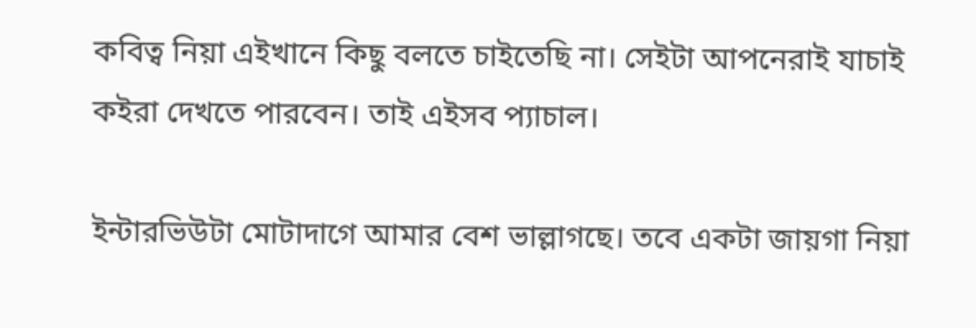কবিত্ব নিয়া এইখানে কিছু বলতে চাইতেছি না। সেইটা আপনেরাই যাচাই কইরা দেখতে পারবেন। তাই এইসব প্যাচাল।

ইন্টারভিউটা মোটাদাগে আমার বেশ ভাল্লাগছে। তবে একটা জায়গা নিয়া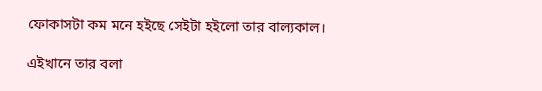ফোকাসটা কম মনে হইছে সেইটা হইলো তার বাল্যকাল।

এইখানে তার বলা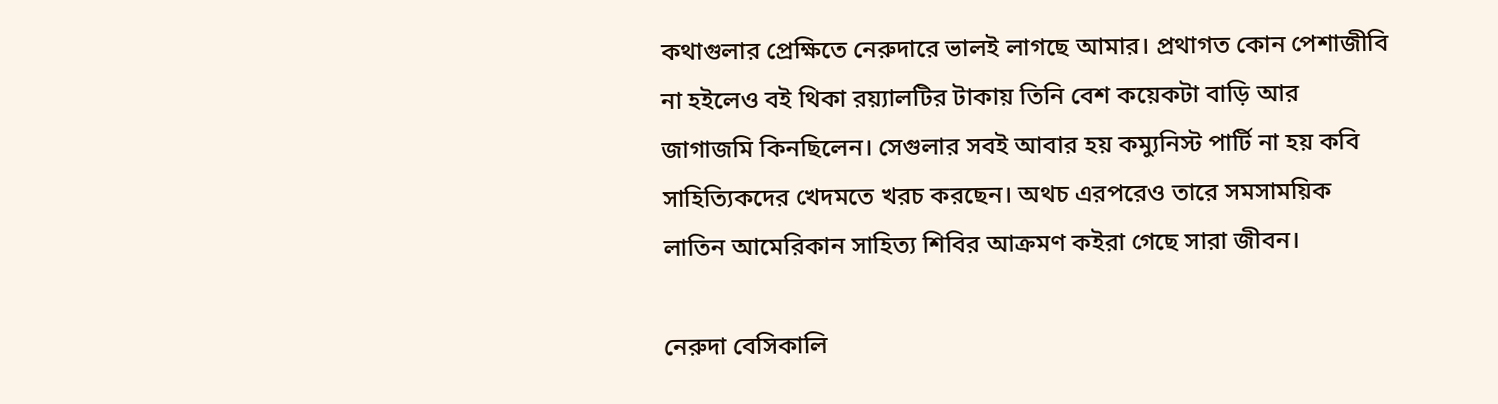কথাগুলার প্রেক্ষিতে নেরুদারে ভালই লাগছে আমার। প্রথাগত কোন পেশাজীবি না হইলেও বই থিকা রয়্যালটির টাকায় তিনি বেশ কয়েকটা বাড়ি আর জাগাজমি কিনছিলেন। সেগুলার সবই আবার হয় কম্যুনিস্ট পার্টি না হয় কবি সাহিত্যিকদের খেদমতে খরচ করছেন। অথচ এরপরেও তারে সমসাময়িক লাতিন আমেরিকান সাহিত্য শিবির আক্রমণ কইরা গেছে সারা জীবন।

নেরুদা বেসিকালি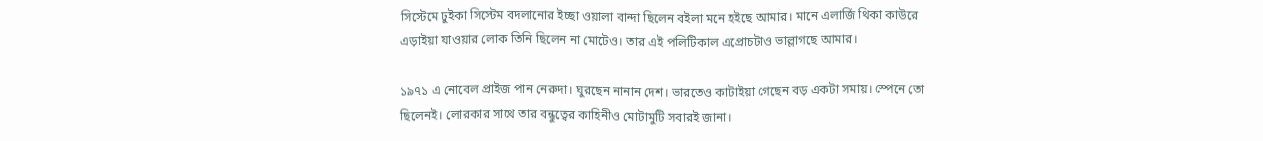সিস্টেমে ঢুইকা সিস্টেম বদলানোর ইচ্ছা ওয়ালা বান্দা ছিলেন বইলা মনে হইছে আমার। মানে এলার্জি থিকা কাউরে এড়াইয়া যাওয়ার লোক তিনি ছিলেন না মোটেও। তার এই পলিটিকাল এপ্রোচটাও ভাল্লাগছে আমার।

১৯৭১ এ নোবেল প্রাইজ পান নেরুদা। ঘুরছেন নানান দেশ। ভারতেও কাটাইয়া গেছেন বড় একটা সমায়। স্পেনে তো ছিলেনই। লোরকার সাথে তার বন্ধুত্বের কাহিনীও মোটামুটি সবারই জানা।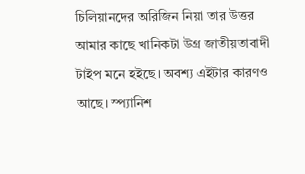চিলিয়ানদের অরিজিন নিয়া তার উত্তর আমার কাছে খানিকটা উগ্র জাতীয়তাবাদী টাইপ মনে হইছে। অবশ্য এইটার কারণও আছে। স্প্যানিশ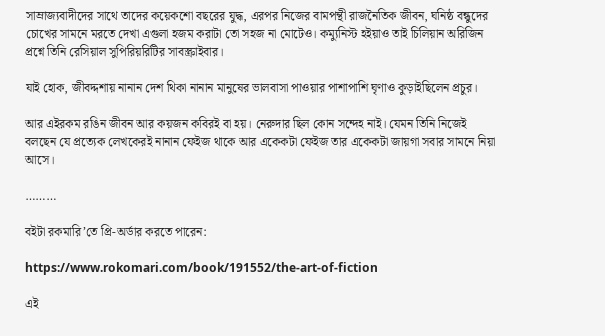সাম্রাজ্যবাদীদের সাথে তাদের কয়েকশো বছরের যুদ্ধ, এরপর নিজের বামপন্থী রাজনৈতিক জীবন, ঘনিষ্ঠ বন্ধুদের চোখের সামনে মরতে দেখা এগুলা হজম করাটা তো সহজ না মোটেও। কম্যুনিস্ট হইয়াও তাই চিলিয়ান অরিজিন প্রশ্নে তিনি রেসিয়াল সুপিরিয়রিটির সাবস্ক্রাইবার।

যাই হোক, জীবদ্দশায় নানান দেশ থিকা নানান মানুষের ভালবাসা পাওয়ার পাশাপাশি ঘৃণাও কুড়াইছিলেন প্রচুর।

আর এইরকম রঙিন জীবন আর কয়জন কবিরই বা হয়। নেরুদার ছিল কোন সন্দেহ নাই। যেমন তিনি নিজেই বলছেন যে প্রত্যেক লেখকেরই নানান ফেইজ থাকে আর একেকটা ফেইজ তার একেকটা জায়গা সবার সামনে নিয়া আসে।

………

বইটা রকমারি’তে প্রি-অর্ডার করতে পারেন:

https://www.rokomari.com/book/191552/the-art-of-fiction

এই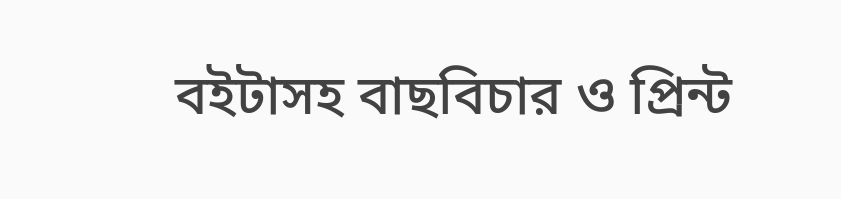বইটাসহ বাছবিচার ও প্রিন্ট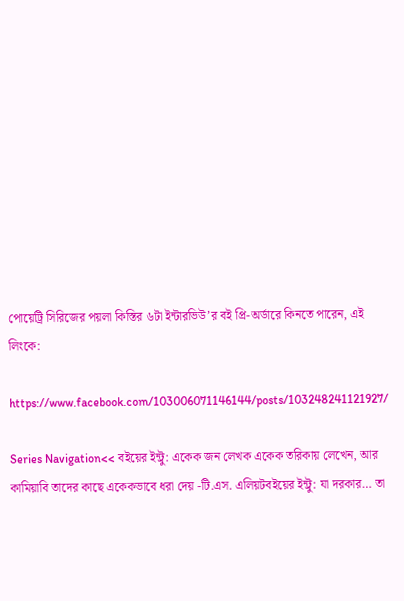পোয়েট্রি সিরিজের পয়লা কিস্তির ৬টা ইন্টারভিউ’র বই প্রি-অর্ডারে কিনতে পারেন, এই লিংকে:

https://www.facebook.com/103006071146144/posts/103248241121927/

Series Navigation<< বইয়ের ইন্ট্রু: একেক জন লেখক একেক তরিকায় লেখেন, আর কামিয়াবি তাদের কাছে একেকভাবে ধরা দেয় -টি.এস. এলিয়টবইয়ের ইন্ট্রু: যা দরকার… তা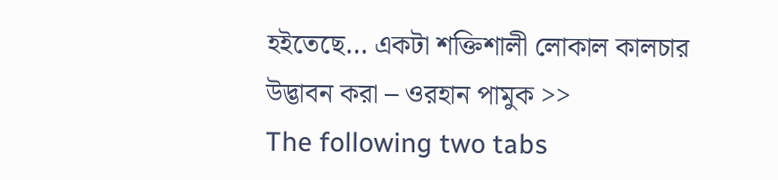হইতেছে… একটা শক্তিশালী লোকাল কালচার উদ্ভাবন করা – ওরহান পামুক >>
The following two tabs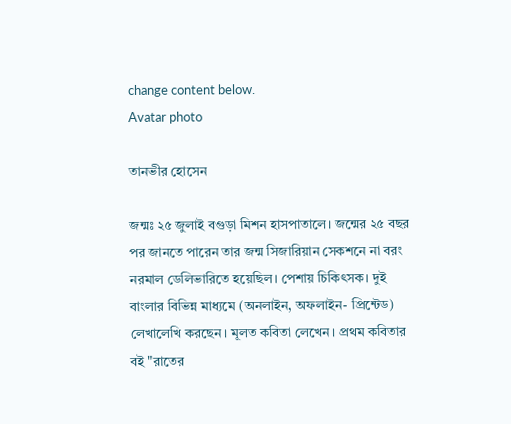change content below.
Avatar photo

তানভীর হোসেন

জন্মঃ ২৫ জুলাই বগুড়া মিশন হাসপাতালে। জন্মের ২৫ বছর পর জানতে পারেন তার জন্ম সিজারিয়ান সেকশনে না বরং নরমাল ডেলিভারিতে হয়েছিল। পেশায় চিকিৎসক। দুই বাংলার বিভিন্ন মাধ্যমে (অনলাইন, অফলাইন- প্রিন্টেড) লেখালেখি করছেন। মূলত কবিতা লেখেন। প্রথম কবিতার বই "রাতের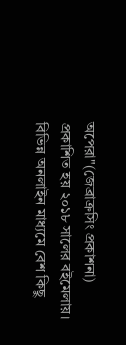অপেরা"(জেব্রাক্রসিং প্রকাশনা) প্রকাশিত হয় ২০১৮ সালের বইমেলায়। বিভিন্ন অনলাইন মাধ্যমে বেশ কিছু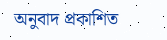অনুবাদ প্রকাশিত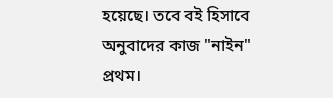হয়েছে। তবে বই হিসাবে অনুবাদের কাজ "নাইন" প্রথম।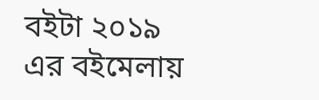বইটা ২০১৯ এর বইমেলায়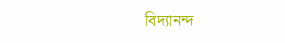বিদ্যানন্দ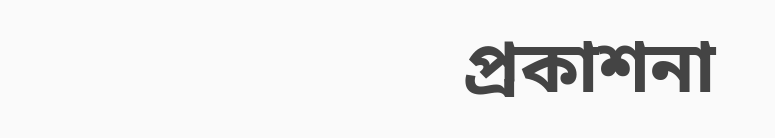প্রকাশনা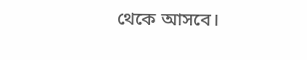থেকে আসবে।